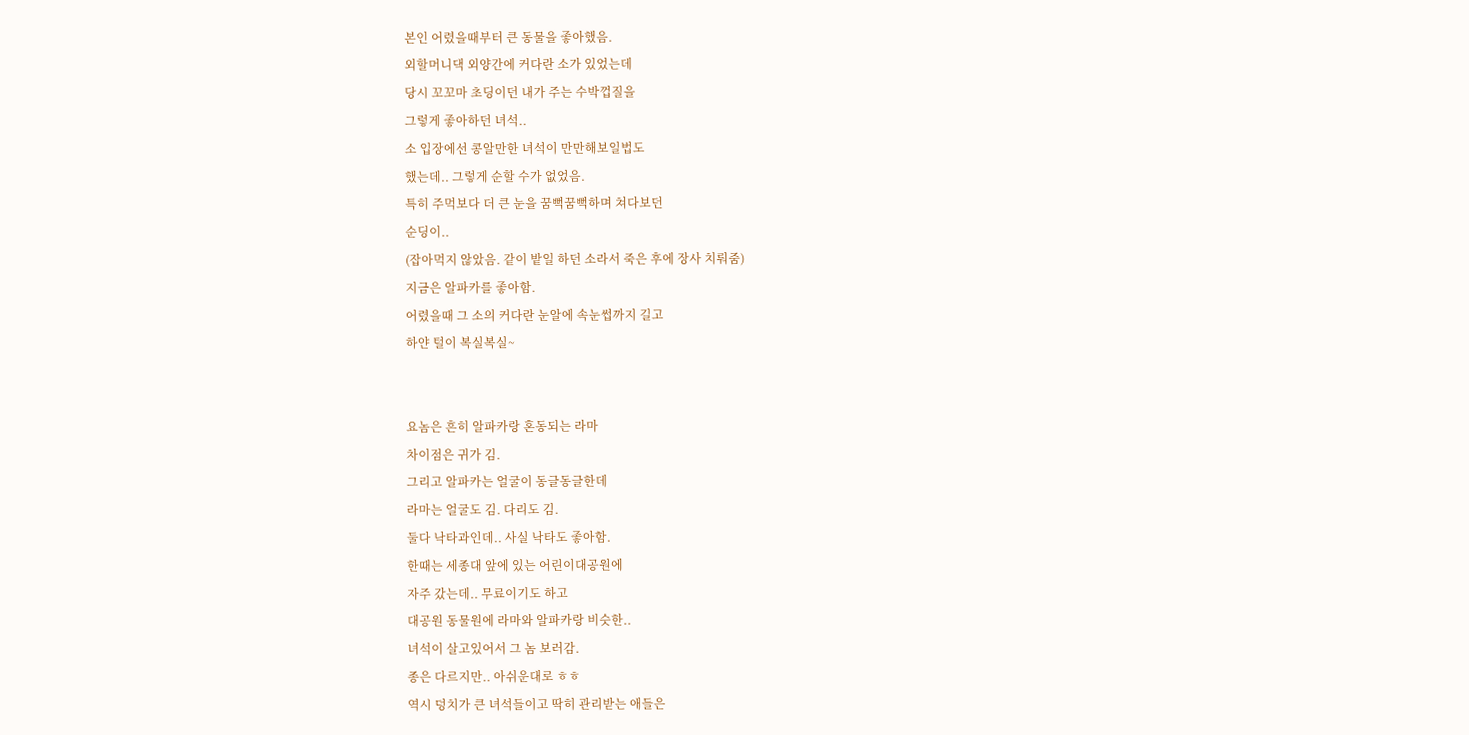본인 어렸을때부터 큰 동물을 좋아했음.
외할머니댁 외양간에 커다란 소가 있었는데
당시 꼬꼬마 초딩이던 내가 주는 수박껍질을
그렇게 좋아하던 녀석..
소 입장에선 콩알만한 녀석이 만만해보일법도
했는데.. 그렇게 순할 수가 없었음.
특히 주먹보다 더 큰 눈을 꿈뻑꿈뻑하며 쳐다보던
순딩이..
(잡아먹지 않았음. 같이 밭일 하던 소라서 죽은 후에 장사 치뤄줌)
지금은 알파카를 좋아함.
어렸을때 그 소의 커다란 눈알에 속눈썹까지 길고
하얀 털이 복실복실~


요놈은 흔히 알파카랑 혼동되는 라마
차이점은 귀가 김.
그리고 알파카는 얼굴이 동글동글한데
라마는 얼굴도 김. 다리도 김.
둘다 낙타과인데.. 사실 낙타도 좋아함.
한때는 세종대 앞에 있는 어린이대공원에
자주 갔는데.. 무료이기도 하고
대공원 동물원에 라마와 알파카랑 비슷한..
녀석이 살고있어서 그 놈 보러감.
종은 다르지만.. 아쉬운대로 ㅎㅎ
역시 덩치가 큰 녀석들이고 딱히 관리받는 애들은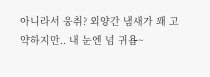아니라서 웅취? 외양간 냄새가 꽤 고약하지만.. 내 눈엔 넘 귀욥~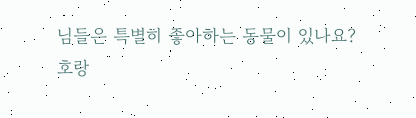님들은 특별히 좋아하는 동물이 있나요?
호랑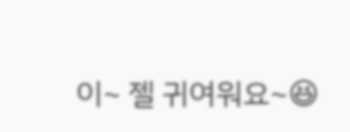이~ 젤 귀여워요~😆